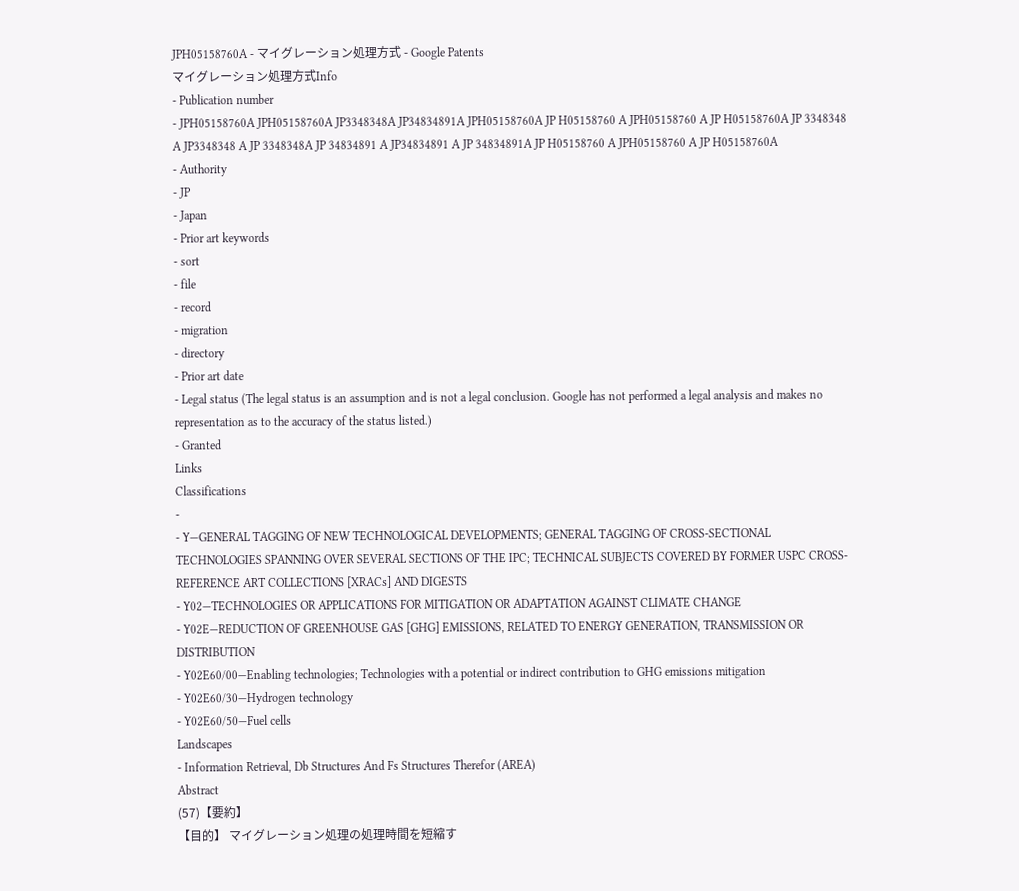JPH05158760A - マイグレーション処理方式 - Google Patents
マイグレーション処理方式Info
- Publication number
- JPH05158760A JPH05158760A JP3348348A JP34834891A JPH05158760A JP H05158760 A JPH05158760 A JP H05158760A JP 3348348 A JP3348348 A JP 3348348A JP 34834891 A JP34834891 A JP 34834891A JP H05158760 A JPH05158760 A JP H05158760A
- Authority
- JP
- Japan
- Prior art keywords
- sort
- file
- record
- migration
- directory
- Prior art date
- Legal status (The legal status is an assumption and is not a legal conclusion. Google has not performed a legal analysis and makes no representation as to the accuracy of the status listed.)
- Granted
Links
Classifications
-
- Y—GENERAL TAGGING OF NEW TECHNOLOGICAL DEVELOPMENTS; GENERAL TAGGING OF CROSS-SECTIONAL TECHNOLOGIES SPANNING OVER SEVERAL SECTIONS OF THE IPC; TECHNICAL SUBJECTS COVERED BY FORMER USPC CROSS-REFERENCE ART COLLECTIONS [XRACs] AND DIGESTS
- Y02—TECHNOLOGIES OR APPLICATIONS FOR MITIGATION OR ADAPTATION AGAINST CLIMATE CHANGE
- Y02E—REDUCTION OF GREENHOUSE GAS [GHG] EMISSIONS, RELATED TO ENERGY GENERATION, TRANSMISSION OR DISTRIBUTION
- Y02E60/00—Enabling technologies; Technologies with a potential or indirect contribution to GHG emissions mitigation
- Y02E60/30—Hydrogen technology
- Y02E60/50—Fuel cells
Landscapes
- Information Retrieval, Db Structures And Fs Structures Therefor (AREA)
Abstract
(57)【要約】
【目的】 マイグレーション処理の処理時間を短縮す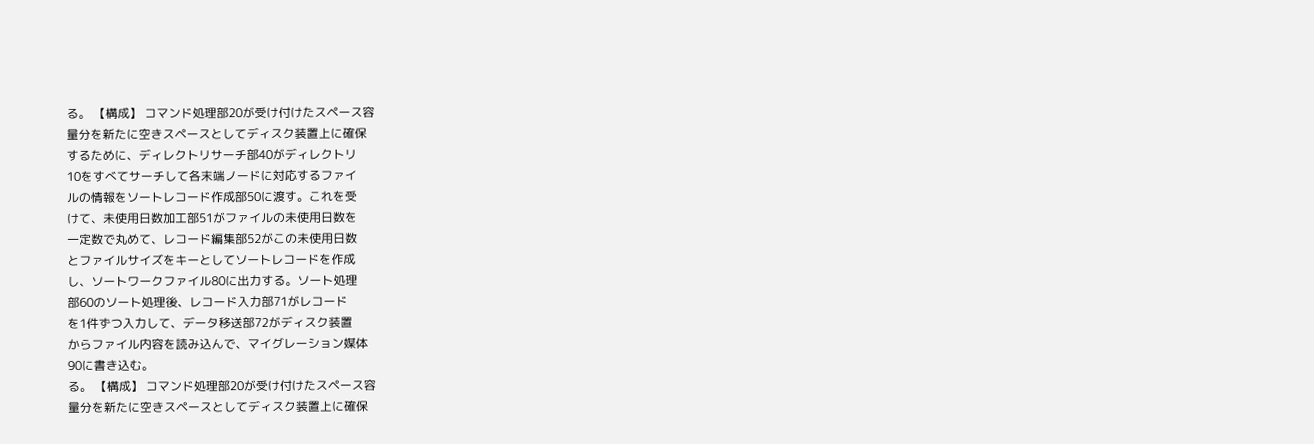る。 【構成】 コマンド処理部20が受け付けたスペース容
量分を新たに空きスペースとしてディスク装置上に確保
するために、ディレクトリサーチ部40がディレクトリ
10をすべてサーチして各末端ノードに対応するファイ
ルの情報をソートレコード作成部50に渡す。これを受
けて、未使用日数加工部51がファイルの未使用日数を
一定数で丸めて、レコード編集部52がこの未使用日数
とファイルサイズをキーとしてソートレコードを作成
し、ソートワークファイル80に出力する。ソート処理
部60のソート処理後、レコード入力部71がレコード
を1件ずつ入力して、データ移送部72がディスク装置
からファイル内容を読み込んで、マイグレーション媒体
90に書き込む。
る。 【構成】 コマンド処理部20が受け付けたスペース容
量分を新たに空きスペースとしてディスク装置上に確保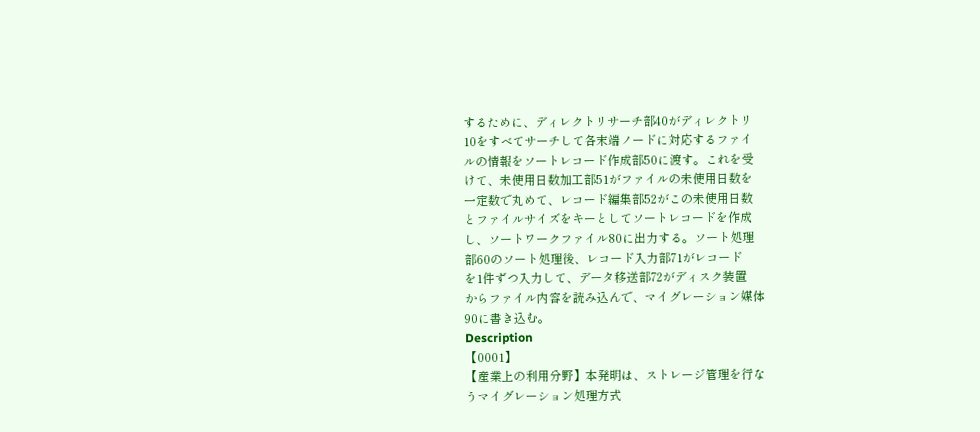するために、ディレクトリサーチ部40がディレクトリ
10をすべてサーチして各末端ノードに対応するファイ
ルの情報をソートレコード作成部50に渡す。これを受
けて、未使用日数加工部51がファイルの未使用日数を
一定数で丸めて、レコード編集部52がこの未使用日数
とファイルサイズをキーとしてソートレコードを作成
し、ソートワークファイル80に出力する。ソート処理
部60のソート処理後、レコード入力部71がレコード
を1件ずつ入力して、データ移送部72がディスク装置
からファイル内容を読み込んで、マイグレーション媒体
90に書き込む。
Description
【0001】
【産業上の利用分野】本発明は、ストレージ管理を行な
うマイグレーション処理方式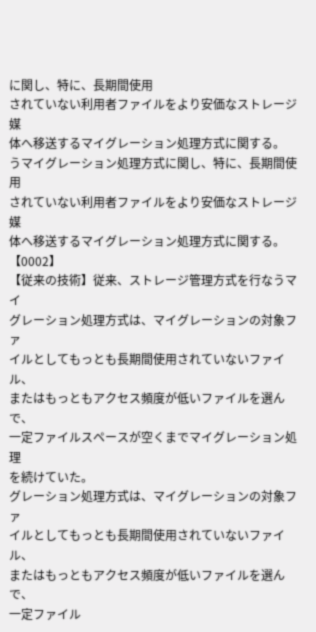に関し、特に、長期間使用
されていない利用者ファイルをより安価なストレージ媒
体へ移送するマイグレーション処理方式に関する。
うマイグレーション処理方式に関し、特に、長期間使用
されていない利用者ファイルをより安価なストレージ媒
体へ移送するマイグレーション処理方式に関する。
【0002】
【従来の技術】従来、ストレージ管理方式を行なうマイ
グレーション処理方式は、マイグレーションの対象ファ
イルとしてもっとも長期間使用されていないファイル、
またはもっともアクセス頻度が低いファイルを選んで、
一定ファイルスペースが空くまでマイグレーション処理
を続けていた。
グレーション処理方式は、マイグレーションの対象ファ
イルとしてもっとも長期間使用されていないファイル、
またはもっともアクセス頻度が低いファイルを選んで、
一定ファイル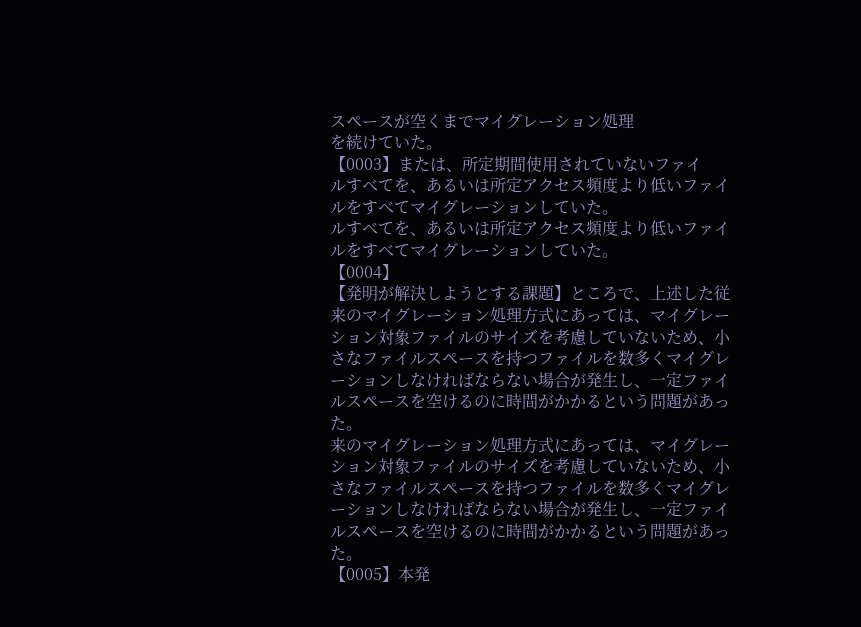スペースが空くまでマイグレーション処理
を続けていた。
【0003】または、所定期間使用されていないファイ
ルすべてを、あるいは所定アクセス頻度より低いファイ
ルをすべてマイグレーションしていた。
ルすべてを、あるいは所定アクセス頻度より低いファイ
ルをすべてマイグレーションしていた。
【0004】
【発明が解決しようとする課題】ところで、上述した従
来のマイグレーション処理方式にあっては、マイグレー
ション対象ファイルのサイズを考慮していないため、小
さなファイルスペースを持つファイルを数多くマイグレ
ーションしなければならない場合が発生し、一定ファイ
ルスペースを空けるのに時間がかかるという問題があっ
た。
来のマイグレーション処理方式にあっては、マイグレー
ション対象ファイルのサイズを考慮していないため、小
さなファイルスペースを持つファイルを数多くマイグレ
ーションしなければならない場合が発生し、一定ファイ
ルスペースを空けるのに時間がかかるという問題があっ
た。
【0005】本発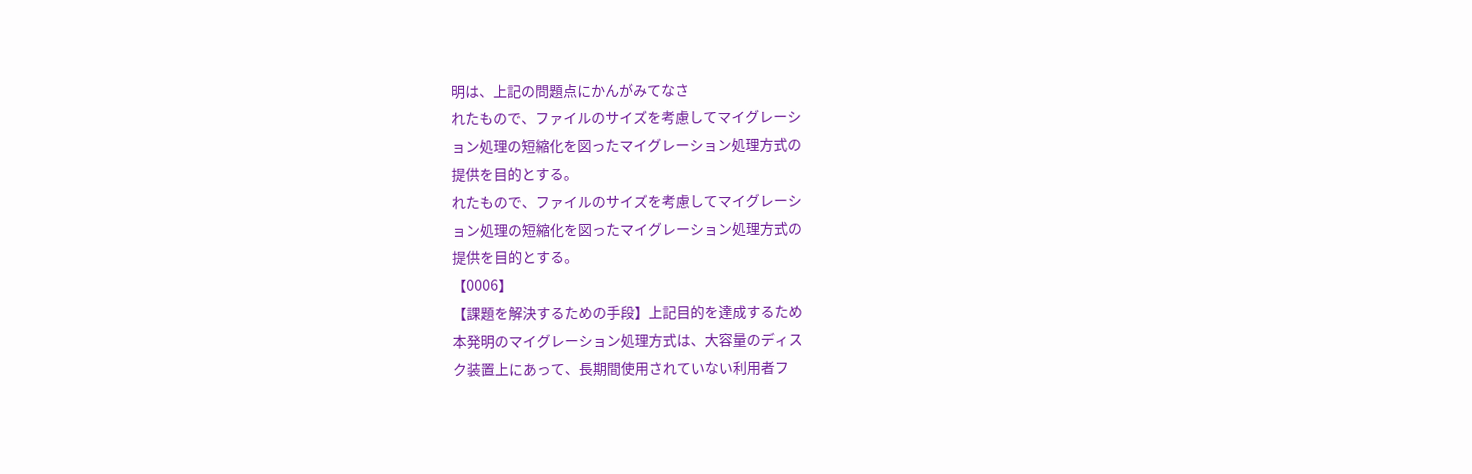明は、上記の問題点にかんがみてなさ
れたもので、ファイルのサイズを考慮してマイグレーシ
ョン処理の短縮化を図ったマイグレーション処理方式の
提供を目的とする。
れたもので、ファイルのサイズを考慮してマイグレーシ
ョン処理の短縮化を図ったマイグレーション処理方式の
提供を目的とする。
【0006】
【課題を解決するための手段】上記目的を達成するため
本発明のマイグレーション処理方式は、大容量のディス
ク装置上にあって、長期間使用されていない利用者フ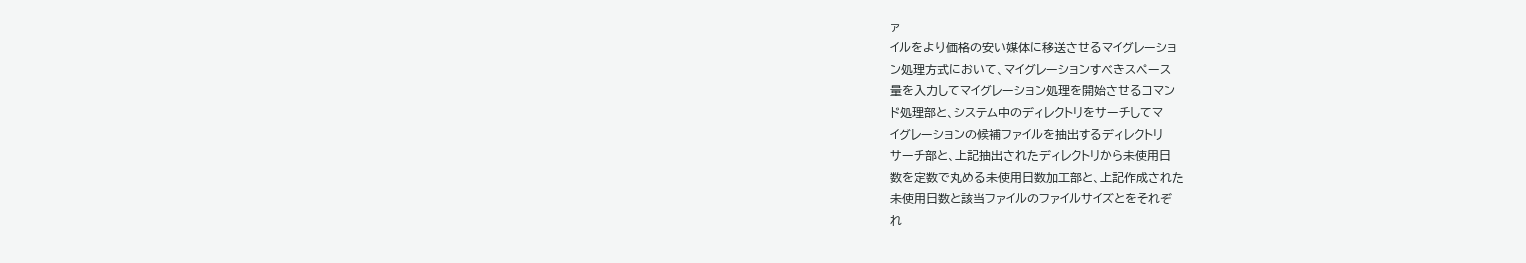ァ
イルをより価格の安い媒体に移送させるマイグレーショ
ン処理方式において、マイグレーションすべきスペース
量を入力してマイグレーション処理を開始させるコマン
ド処理部と、システム中のディレクトリをサーチしてマ
イグレーションの候補ファイルを抽出するディレクトリ
サーチ部と、上記抽出されたディレクトリから未使用日
数を定数で丸める未使用日数加工部と、上記作成された
未使用日数と該当ファイルのファイルサイズとをそれぞ
れ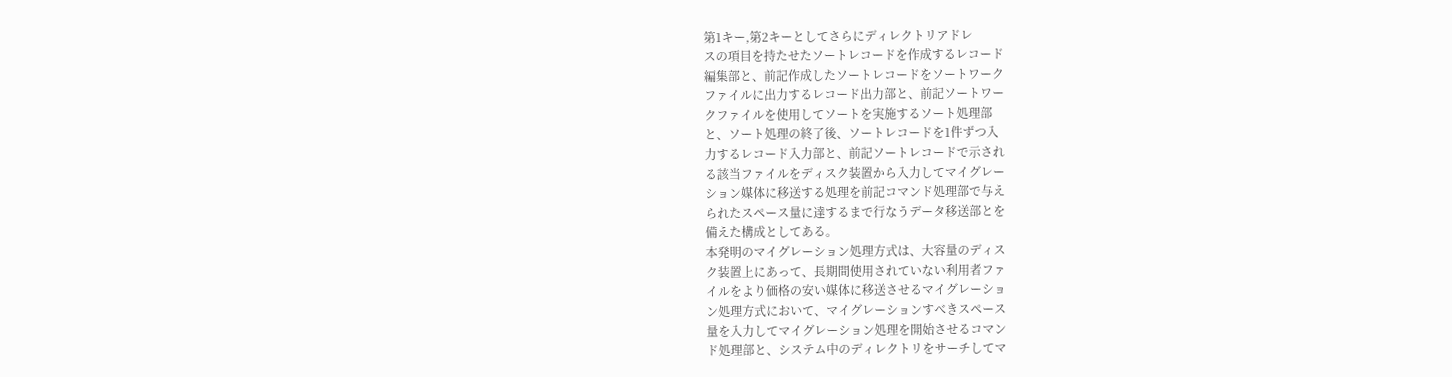第1キー,第2キーとしてさらにディレクトリアドレ
スの項目を持たせたソートレコードを作成するレコード
編集部と、前記作成したソートレコードをソートワーク
ファイルに出力するレコード出力部と、前記ソートワー
クファイルを使用してソートを実施するソート処理部
と、ソート処理の終了後、ソートレコードを1件ずつ入
力するレコード入力部と、前記ソートレコードで示され
る該当ファイルをディスク装置から入力してマイグレー
ション媒体に移送する処理を前記コマンド処理部で与え
られたスペース量に達するまで行なうデータ移送部とを
備えた構成としてある。
本発明のマイグレーション処理方式は、大容量のディス
ク装置上にあって、長期間使用されていない利用者ファ
イルをより価格の安い媒体に移送させるマイグレーショ
ン処理方式において、マイグレーションすべきスペース
量を入力してマイグレーション処理を開始させるコマン
ド処理部と、システム中のディレクトリをサーチしてマ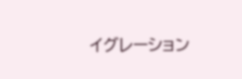イグレーション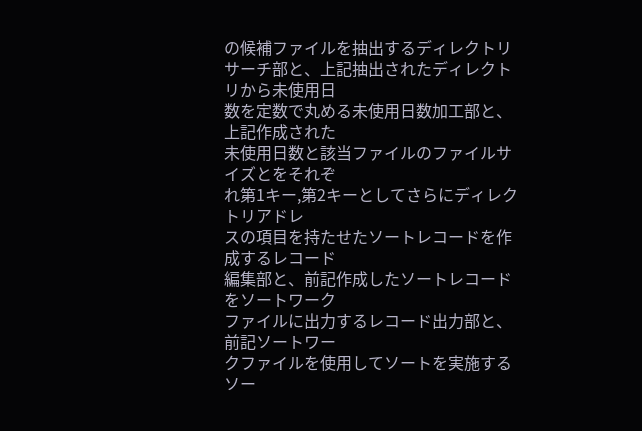の候補ファイルを抽出するディレクトリ
サーチ部と、上記抽出されたディレクトリから未使用日
数を定数で丸める未使用日数加工部と、上記作成された
未使用日数と該当ファイルのファイルサイズとをそれぞ
れ第1キー,第2キーとしてさらにディレクトリアドレ
スの項目を持たせたソートレコードを作成するレコード
編集部と、前記作成したソートレコードをソートワーク
ファイルに出力するレコード出力部と、前記ソートワー
クファイルを使用してソートを実施するソー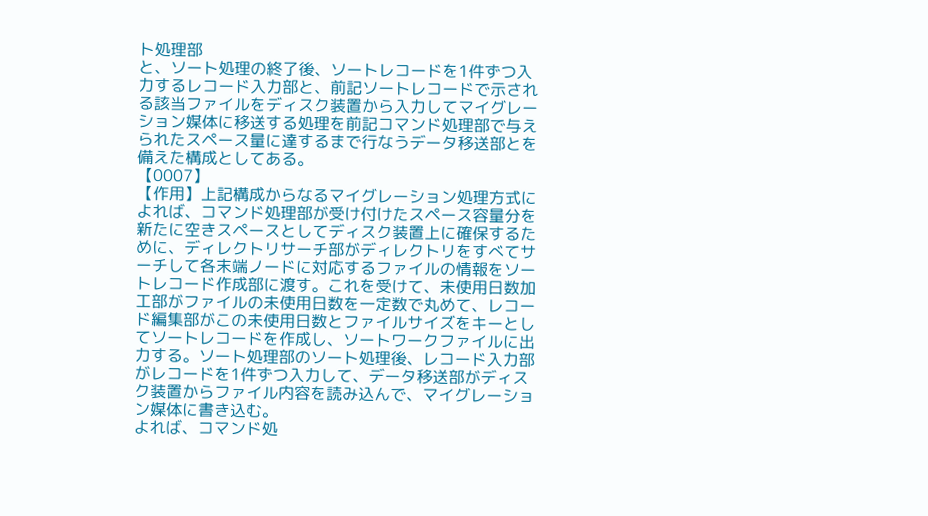ト処理部
と、ソート処理の終了後、ソートレコードを1件ずつ入
力するレコード入力部と、前記ソートレコードで示され
る該当ファイルをディスク装置から入力してマイグレー
ション媒体に移送する処理を前記コマンド処理部で与え
られたスペース量に達するまで行なうデータ移送部とを
備えた構成としてある。
【0007】
【作用】上記構成からなるマイグレーション処理方式に
よれば、コマンド処理部が受け付けたスペース容量分を
新たに空きスペースとしてディスク装置上に確保するた
めに、ディレクトリサーチ部がディレクトリをすべてサ
ーチして各末端ノードに対応するファイルの情報をソー
トレコード作成部に渡す。これを受けて、未使用日数加
工部がファイルの未使用日数を一定数で丸めて、レコー
ド編集部がこの未使用日数とファイルサイズをキーとし
てソートレコードを作成し、ソートワークファイルに出
力する。ソート処理部のソート処理後、レコード入力部
がレコードを1件ずつ入力して、データ移送部がディス
ク装置からファイル内容を読み込んで、マイグレーショ
ン媒体に書き込む。
よれば、コマンド処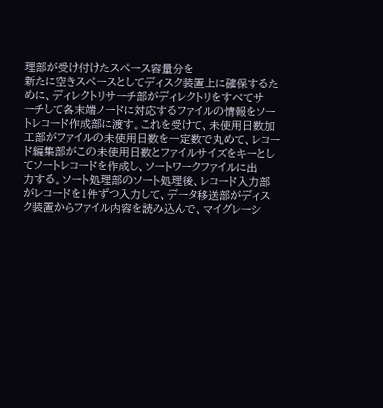理部が受け付けたスペース容量分を
新たに空きスペースとしてディスク装置上に確保するた
めに、ディレクトリサーチ部がディレクトリをすべてサ
ーチして各末端ノードに対応するファイルの情報をソー
トレコード作成部に渡す。これを受けて、未使用日数加
工部がファイルの未使用日数を一定数で丸めて、レコー
ド編集部がこの未使用日数とファイルサイズをキーとし
てソートレコードを作成し、ソートワークファイルに出
力する。ソート処理部のソート処理後、レコード入力部
がレコードを1件ずつ入力して、データ移送部がディス
ク装置からファイル内容を読み込んで、マイグレーシ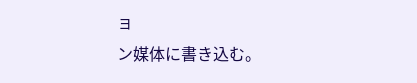ョ
ン媒体に書き込む。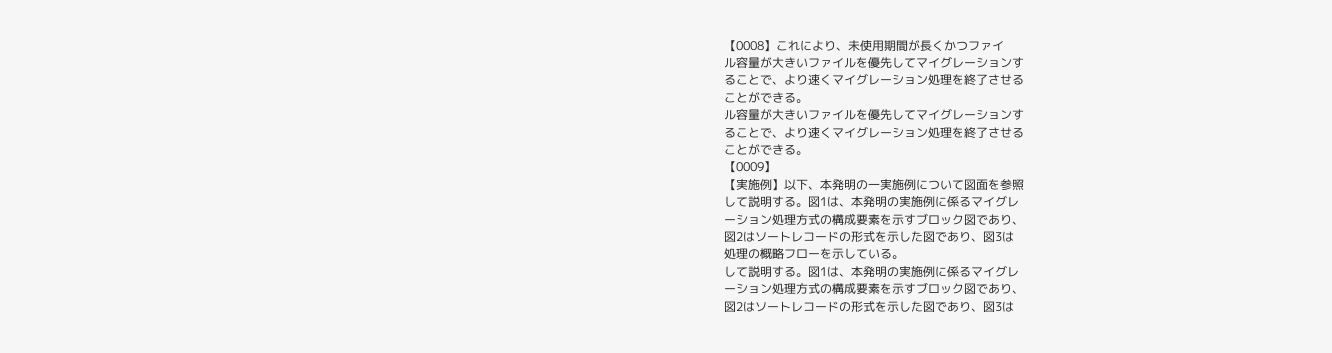【0008】これにより、未使用期間が長くかつファイ
ル容量が大きいファイルを優先してマイグレーションす
ることで、より速くマイグレーション処理を終了させる
ことができる。
ル容量が大きいファイルを優先してマイグレーションす
ることで、より速くマイグレーション処理を終了させる
ことができる。
【0009】
【実施例】以下、本発明の一実施例について図面を参照
して説明する。図1は、本発明の実施例に係るマイグレ
ーション処理方式の構成要素を示すブロック図であり、
図2はソートレコードの形式を示した図であり、図3は
処理の概略フローを示している。
して説明する。図1は、本発明の実施例に係るマイグレ
ーション処理方式の構成要素を示すブロック図であり、
図2はソートレコードの形式を示した図であり、図3は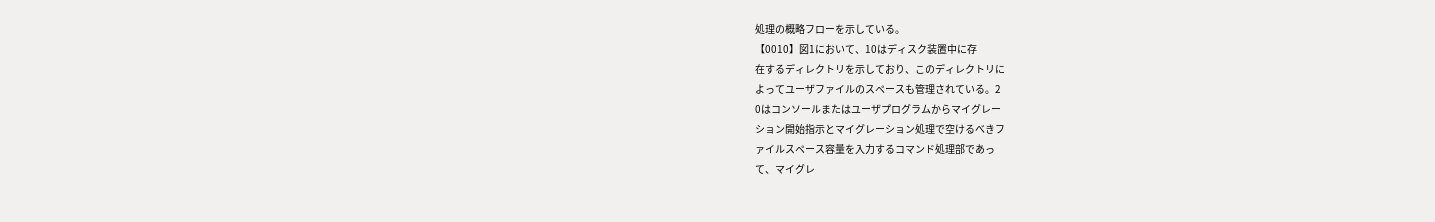処理の概略フローを示している。
【0010】図1において、10はディスク装置中に存
在するディレクトリを示しており、このディレクトリに
よってユーザファイルのスペースも管理されている。2
0はコンソールまたはユーザプログラムからマイグレー
ション開始指示とマイグレーション処理で空けるべきフ
ァイルスペース容量を入力するコマンド処理部であっ
て、マイグレ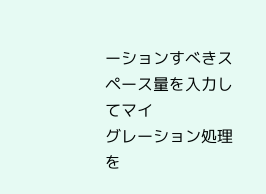ーションすべきスペース量を入力してマイ
グレーション処理を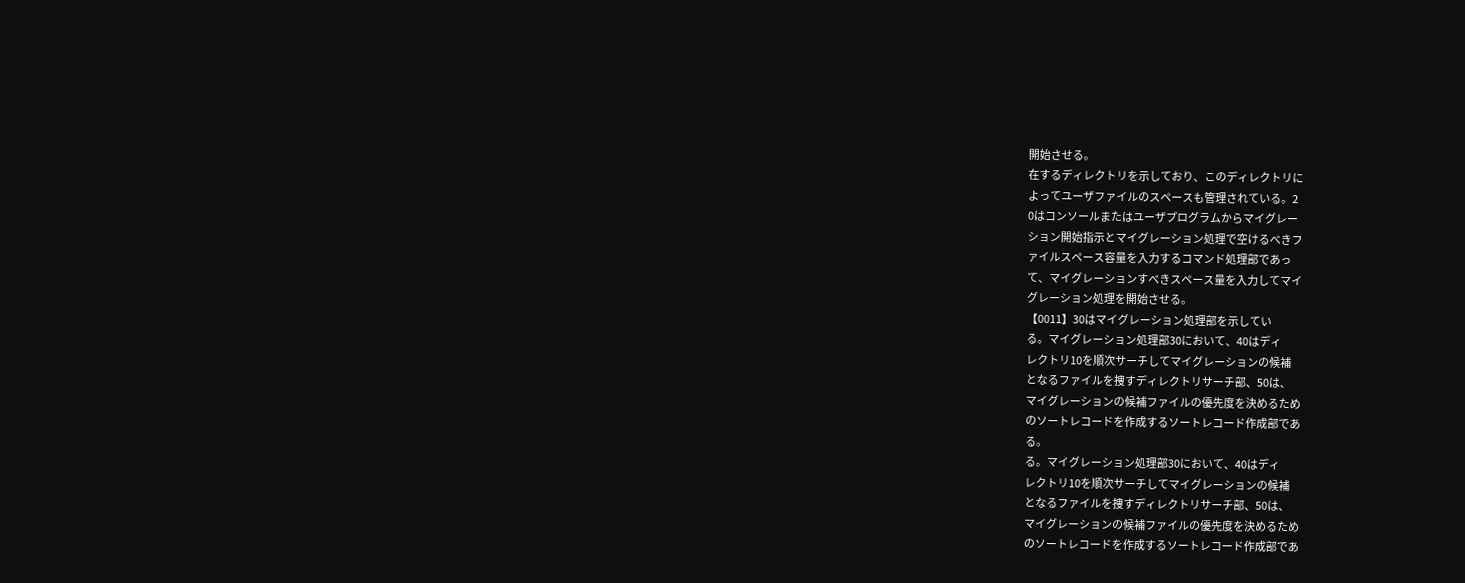開始させる。
在するディレクトリを示しており、このディレクトリに
よってユーザファイルのスペースも管理されている。2
0はコンソールまたはユーザプログラムからマイグレー
ション開始指示とマイグレーション処理で空けるべきフ
ァイルスペース容量を入力するコマンド処理部であっ
て、マイグレーションすべきスペース量を入力してマイ
グレーション処理を開始させる。
【0011】30はマイグレーション処理部を示してい
る。マイグレーション処理部30において、40はディ
レクトリ10を順次サーチしてマイグレーションの候補
となるファイルを捜すディレクトリサーチ部、50は、
マイグレーションの候補ファイルの優先度を決めるため
のソートレコードを作成するソートレコード作成部であ
る。
る。マイグレーション処理部30において、40はディ
レクトリ10を順次サーチしてマイグレーションの候補
となるファイルを捜すディレクトリサーチ部、50は、
マイグレーションの候補ファイルの優先度を決めるため
のソートレコードを作成するソートレコード作成部であ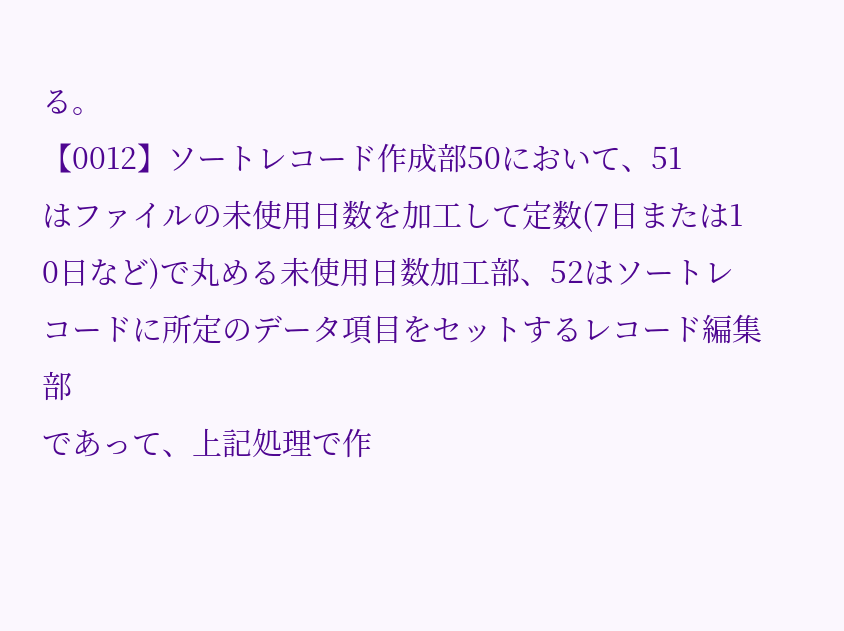る。
【0012】ソートレコード作成部50において、51
はファイルの未使用日数を加工して定数(7日または1
0日など)で丸める未使用日数加工部、52はソートレ
コードに所定のデータ項目をセットするレコード編集部
であって、上記処理で作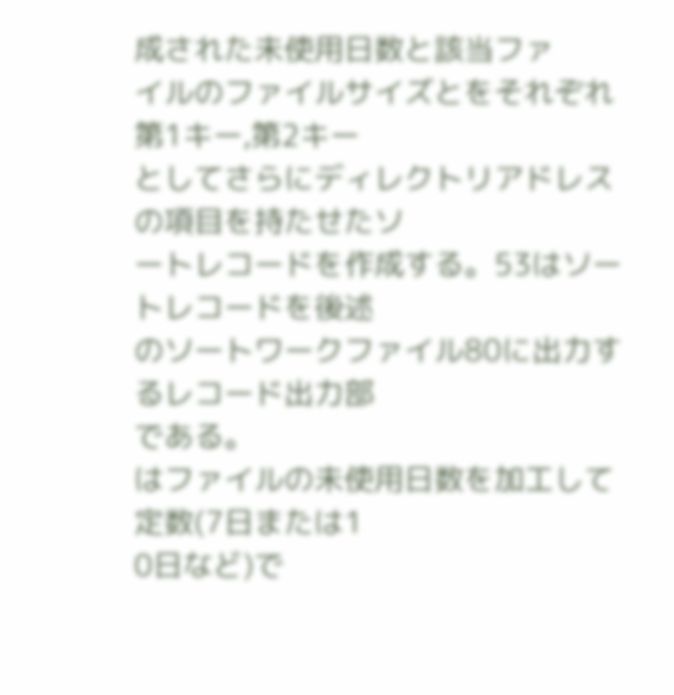成された未使用日数と該当ファ
イルのファイルサイズとをそれぞれ第1キー,第2キー
としてさらにディレクトリアドレスの項目を持たせたソ
ートレコードを作成する。53はソートレコードを後述
のソートワークファイル80に出力するレコード出力部
である。
はファイルの未使用日数を加工して定数(7日または1
0日など)で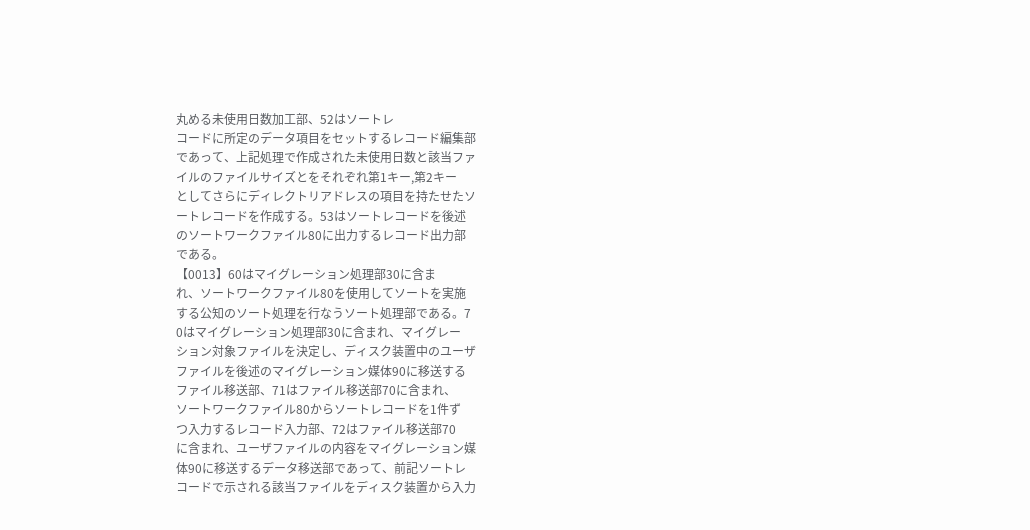丸める未使用日数加工部、52はソートレ
コードに所定のデータ項目をセットするレコード編集部
であって、上記処理で作成された未使用日数と該当ファ
イルのファイルサイズとをそれぞれ第1キー,第2キー
としてさらにディレクトリアドレスの項目を持たせたソ
ートレコードを作成する。53はソートレコードを後述
のソートワークファイル80に出力するレコード出力部
である。
【0013】60はマイグレーション処理部30に含ま
れ、ソートワークファイル80を使用してソートを実施
する公知のソート処理を行なうソート処理部である。7
0はマイグレーション処理部30に含まれ、マイグレー
ション対象ファイルを決定し、ディスク装置中のユーザ
ファイルを後述のマイグレーション媒体90に移送する
ファイル移送部、71はファイル移送部70に含まれ、
ソートワークファイル80からソートレコードを1件ず
つ入力するレコード入力部、72はファイル移送部70
に含まれ、ユーザファイルの内容をマイグレーション媒
体90に移送するデータ移送部であって、前記ソートレ
コードで示される該当ファイルをディスク装置から入力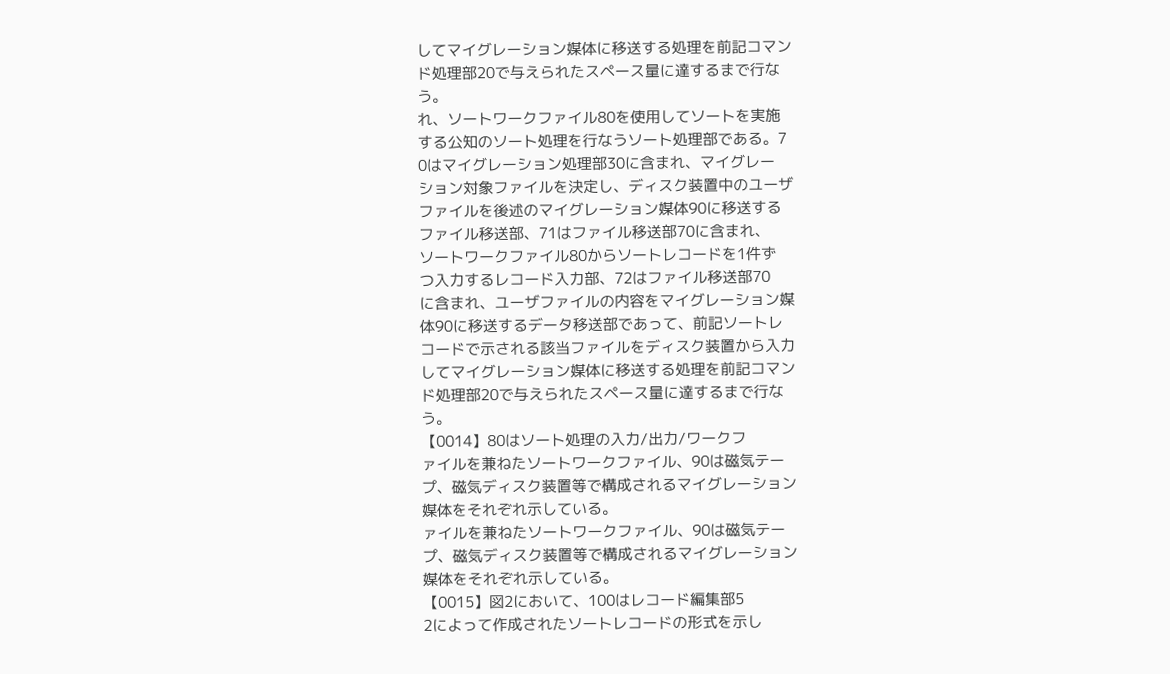してマイグレーション媒体に移送する処理を前記コマン
ド処理部20で与えられたスペース量に達するまで行な
う。
れ、ソートワークファイル80を使用してソートを実施
する公知のソート処理を行なうソート処理部である。7
0はマイグレーション処理部30に含まれ、マイグレー
ション対象ファイルを決定し、ディスク装置中のユーザ
ファイルを後述のマイグレーション媒体90に移送する
ファイル移送部、71はファイル移送部70に含まれ、
ソートワークファイル80からソートレコードを1件ず
つ入力するレコード入力部、72はファイル移送部70
に含まれ、ユーザファイルの内容をマイグレーション媒
体90に移送するデータ移送部であって、前記ソートレ
コードで示される該当ファイルをディスク装置から入力
してマイグレーション媒体に移送する処理を前記コマン
ド処理部20で与えられたスペース量に達するまで行な
う。
【0014】80はソート処理の入力/出力/ワークフ
ァイルを兼ねたソートワークファイル、90は磁気テー
プ、磁気ディスク装置等で構成されるマイグレーション
媒体をそれぞれ示している。
ァイルを兼ねたソートワークファイル、90は磁気テー
プ、磁気ディスク装置等で構成されるマイグレーション
媒体をそれぞれ示している。
【0015】図2において、100はレコード編集部5
2によって作成されたソートレコードの形式を示し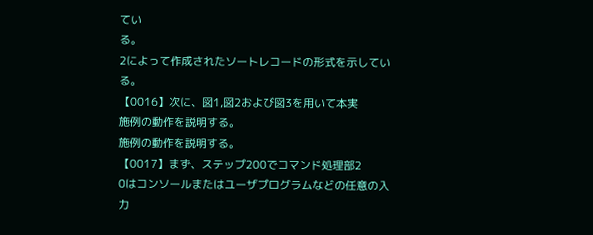てい
る。
2によって作成されたソートレコードの形式を示してい
る。
【0016】次に、図1,図2および図3を用いて本実
施例の動作を説明する。
施例の動作を説明する。
【0017】まず、ステップ200でコマンド処理部2
0はコンソールまたはユーザプログラムなどの任意の入
力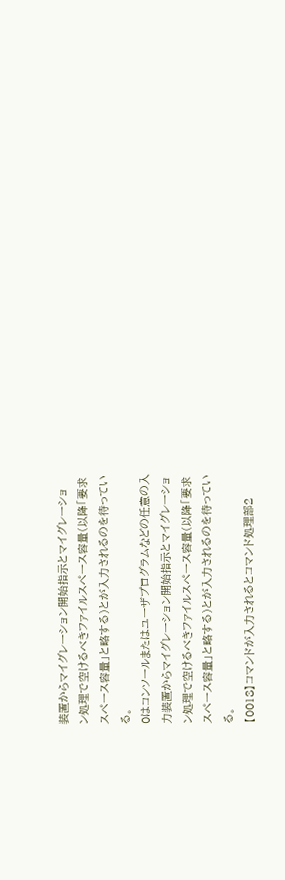装置からマイグレーション開始指示とマイグレーショ
ン処理で空けるべきファイルスペース容量(以降「要求
スペース容量」と略する)とが入力されるのを待ってい
る。
0はコンソールまたはユーザプログラムなどの任意の入
力装置からマイグレーション開始指示とマイグレーショ
ン処理で空けるべきファイルスペース容量(以降「要求
スペース容量」と略する)とが入力されるのを待ってい
る。
【0018】コマンドが入力されるとコマンド処理部2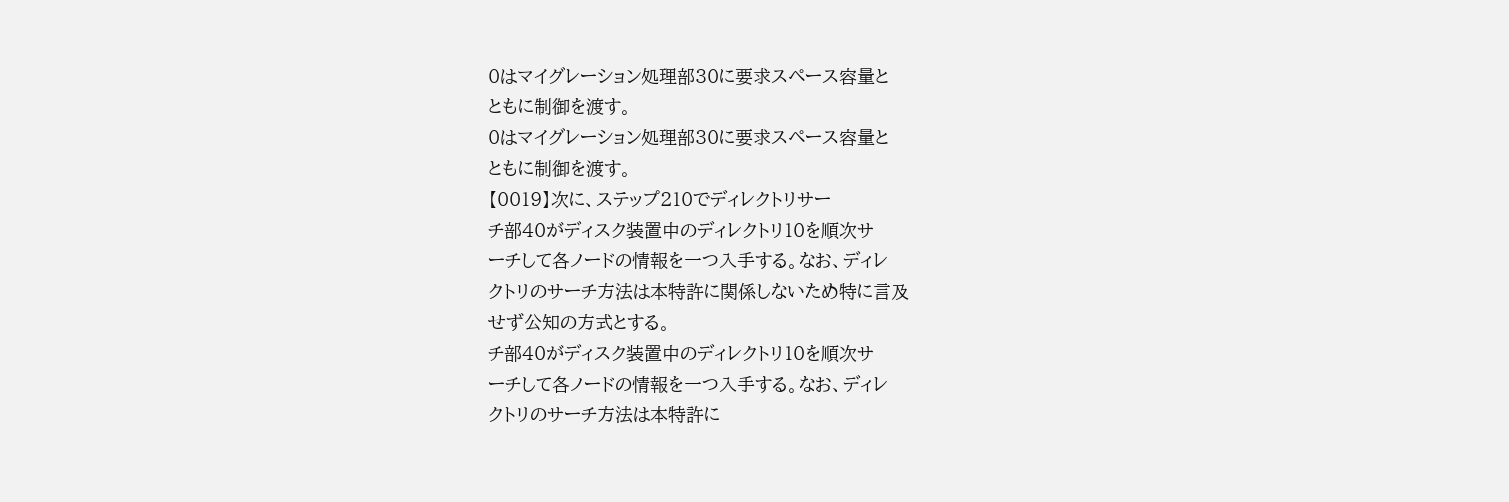0はマイグレーション処理部30に要求スペース容量と
ともに制御を渡す。
0はマイグレーション処理部30に要求スペース容量と
ともに制御を渡す。
【0019】次に、ステップ210でディレクトリサー
チ部40がディスク装置中のディレクトリ10を順次サ
ーチして各ノードの情報を一つ入手する。なお、ディレ
クトリのサーチ方法は本特許に関係しないため特に言及
せず公知の方式とする。
チ部40がディスク装置中のディレクトリ10を順次サ
ーチして各ノードの情報を一つ入手する。なお、ディレ
クトリのサーチ方法は本特許に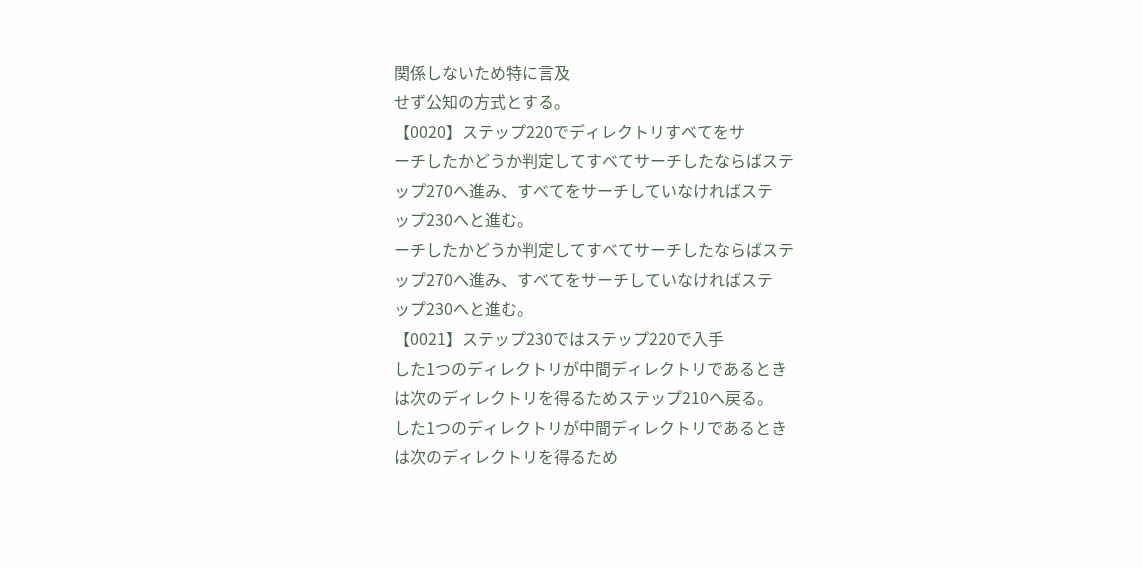関係しないため特に言及
せず公知の方式とする。
【0020】ステップ220でディレクトリすべてをサ
ーチしたかどうか判定してすべてサーチしたならばステ
ップ270へ進み、すべてをサーチしていなければステ
ップ230へと進む。
ーチしたかどうか判定してすべてサーチしたならばステ
ップ270へ進み、すべてをサーチしていなければステ
ップ230へと進む。
【0021】ステップ230ではステップ220で入手
した1つのディレクトリが中間ディレクトリであるとき
は次のディレクトリを得るためステップ210へ戻る。
した1つのディレクトリが中間ディレクトリであるとき
は次のディレクトリを得るため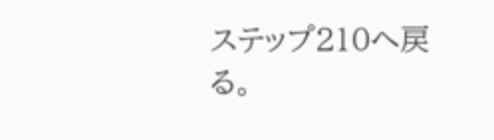ステップ210へ戻る。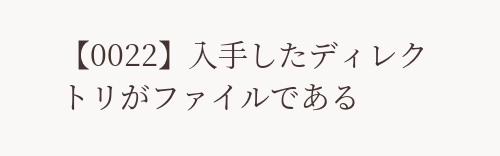【0022】入手したディレクトリがファイルである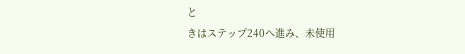と
きはステップ240へ進み、未使用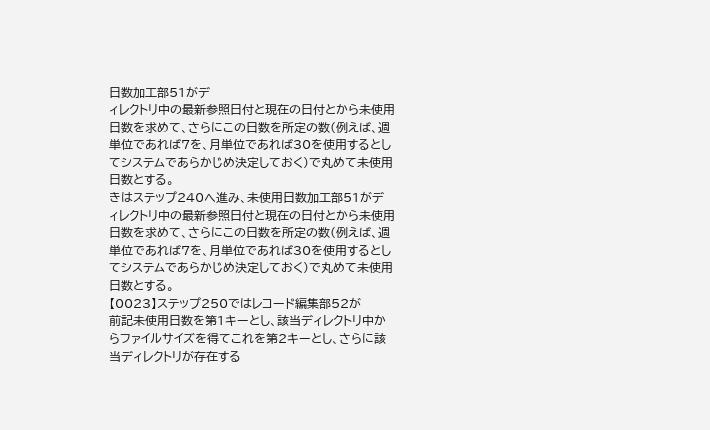日数加工部51がデ
ィレクトリ中の最新参照日付と現在の日付とから未使用
日数を求めて、さらにこの日数を所定の数(例えば、週
単位であれば7を、月単位であれば30を使用するとし
てシステムであらかじめ決定しておく)で丸めて未使用
日数とする。
きはステップ240へ進み、未使用日数加工部51がデ
ィレクトリ中の最新参照日付と現在の日付とから未使用
日数を求めて、さらにこの日数を所定の数(例えば、週
単位であれば7を、月単位であれば30を使用するとし
てシステムであらかじめ決定しておく)で丸めて未使用
日数とする。
【0023】ステップ250ではレコード編集部52が
前記未使用日数を第1キーとし、該当ディレクトリ中か
らファイルサイズを得てこれを第2キーとし、さらに該
当ディレクトリが存在する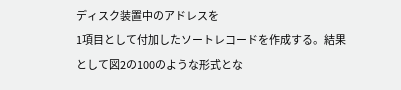ディスク装置中のアドレスを
1項目として付加したソートレコードを作成する。結果
として図2の100のような形式とな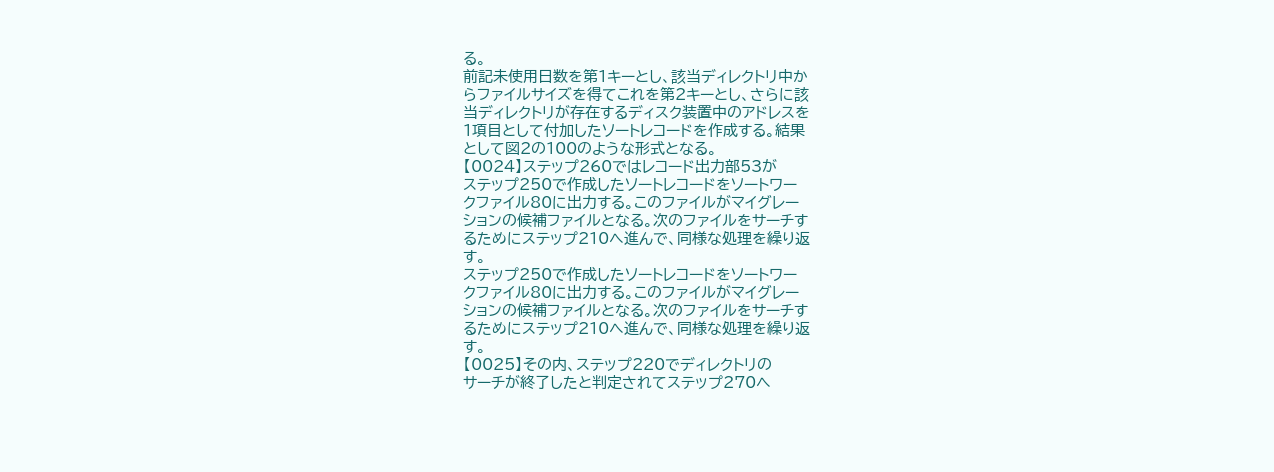る。
前記未使用日数を第1キーとし、該当ディレクトリ中か
らファイルサイズを得てこれを第2キーとし、さらに該
当ディレクトリが存在するディスク装置中のアドレスを
1項目として付加したソートレコードを作成する。結果
として図2の100のような形式となる。
【0024】ステップ260ではレコード出力部53が
ステップ250で作成したソートレコードをソートワー
クファイル80に出力する。このファイルがマイグレー
ションの候補ファイルとなる。次のファイルをサーチす
るためにステップ210へ進んで、同様な処理を繰り返
す。
ステップ250で作成したソートレコードをソートワー
クファイル80に出力する。このファイルがマイグレー
ションの候補ファイルとなる。次のファイルをサーチす
るためにステップ210へ進んで、同様な処理を繰り返
す。
【0025】その内、ステップ220でディレクトリの
サーチが終了したと判定されてステップ270へ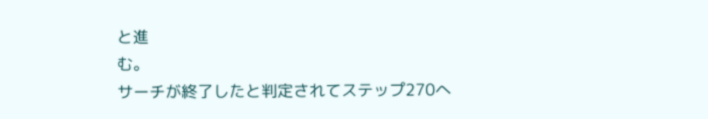と進
む。
サーチが終了したと判定されてステップ270へ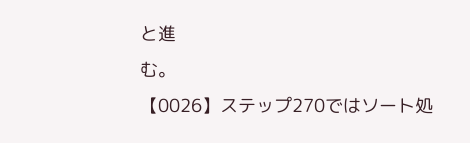と進
む。
【0026】ステップ270ではソート処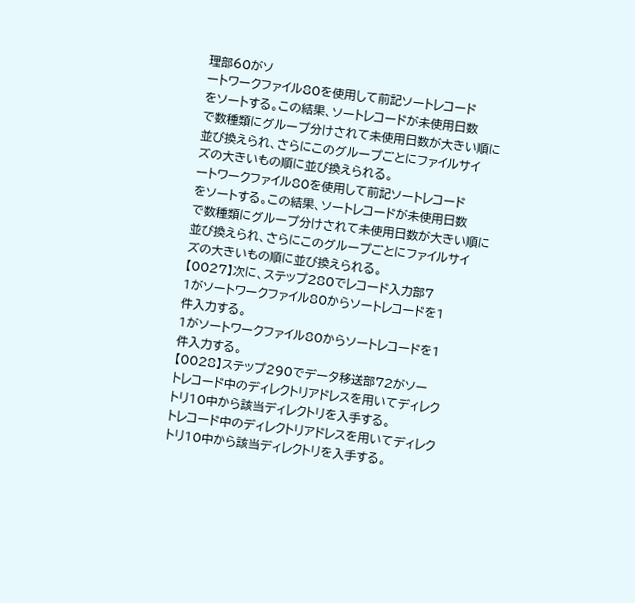理部60がソ
ートワークファイル80を使用して前記ソートレコード
をソートする。この結果、ソートレコードが未使用日数
で数種類にグループ分けされて未使用日数が大きい順に
並び換えられ、さらにこのグループごとにファイルサイ
ズの大きいもの順に並び換えられる。
ートワークファイル80を使用して前記ソートレコード
をソートする。この結果、ソートレコードが未使用日数
で数種類にグループ分けされて未使用日数が大きい順に
並び換えられ、さらにこのグループごとにファイルサイ
ズの大きいもの順に並び換えられる。
【0027】次に、ステップ280でレコード入力部7
1がソートワークファイル80からソートレコードを1
件入力する。
1がソートワークファイル80からソートレコードを1
件入力する。
【0028】ステップ290でデータ移送部72がソー
トレコード中のディレクトリアドレスを用いてディレク
トリ10中から該当ディレクトリを入手する。
トレコード中のディレクトリアドレスを用いてディレク
トリ10中から該当ディレクトリを入手する。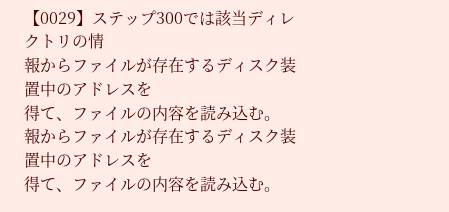【0029】ステップ300では該当ディレクトリの情
報からファイルが存在するディスク装置中のアドレスを
得て、ファイルの内容を読み込む。
報からファイルが存在するディスク装置中のアドレスを
得て、ファイルの内容を読み込む。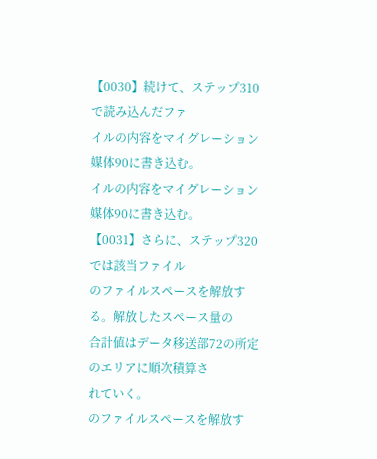【0030】続けて、ステップ310で読み込んだファ
イルの内容をマイグレーション媒体90に書き込む。
イルの内容をマイグレーション媒体90に書き込む。
【0031】さらに、ステップ320では該当ファイル
のファイルスペースを解放する。解放したスペース量の
合計値はデータ移送部72の所定のエリアに順次積算さ
れていく。
のファイルスペースを解放す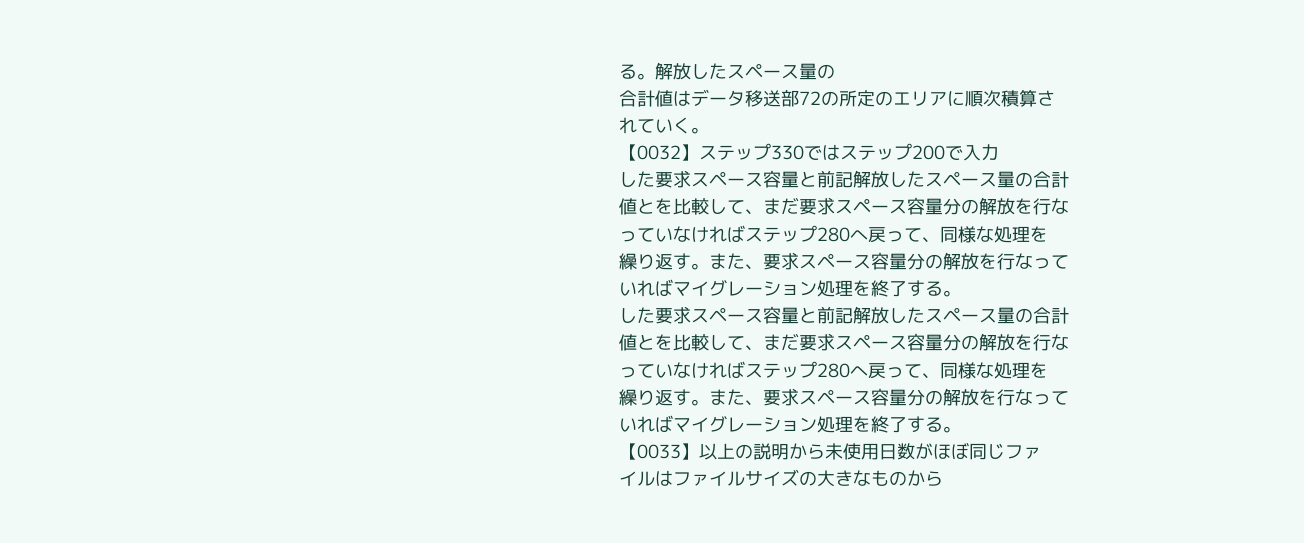る。解放したスペース量の
合計値はデータ移送部72の所定のエリアに順次積算さ
れていく。
【0032】ステップ330ではステップ200で入力
した要求スペース容量と前記解放したスペース量の合計
値とを比較して、まだ要求スペース容量分の解放を行な
っていなければステップ280へ戻って、同様な処理を
繰り返す。また、要求スペース容量分の解放を行なって
いればマイグレーション処理を終了する。
した要求スペース容量と前記解放したスペース量の合計
値とを比較して、まだ要求スペース容量分の解放を行な
っていなければステップ280へ戻って、同様な処理を
繰り返す。また、要求スペース容量分の解放を行なって
いればマイグレーション処理を終了する。
【0033】以上の説明から未使用日数がほぼ同じファ
イルはファイルサイズの大きなものから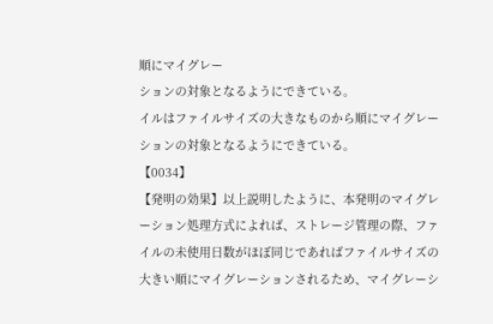順にマイグレー
ションの対象となるようにできている。
イルはファイルサイズの大きなものから順にマイグレー
ションの対象となるようにできている。
【0034】
【発明の効果】以上説明したように、本発明のマイグレ
ーション処理方式によれば、ストレージ管理の際、ファ
イルの未使用日数がほぼ同じであればファイルサイズの
大きい順にマイグレーションされるため、マイグレーシ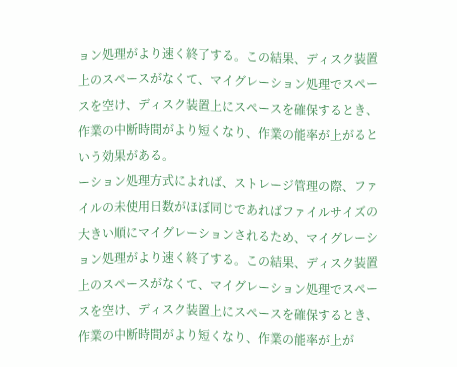ョン処理がより速く終了する。この結果、ディスク装置
上のスペースがなくて、マイグレーション処理でスペー
スを空け、ディスク装置上にスペースを確保するとき、
作業の中断時間がより短くなり、作業の能率が上がると
いう効果がある。
ーション処理方式によれば、ストレージ管理の際、ファ
イルの未使用日数がほぼ同じであればファイルサイズの
大きい順にマイグレーションされるため、マイグレーシ
ョン処理がより速く終了する。この結果、ディスク装置
上のスペースがなくて、マイグレーション処理でスペー
スを空け、ディスク装置上にスペースを確保するとき、
作業の中断時間がより短くなり、作業の能率が上が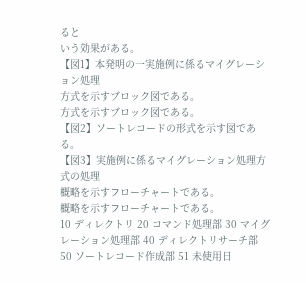ると
いう効果がある。
【図1】本発明の一実施例に係るマイグレーション処理
方式を示すブロック図である。
方式を示すブロック図である。
【図2】ソートレコードの形式を示す図である。
【図3】実施例に係るマイグレーション処理方式の処理
概略を示すフローチャートである。
概略を示すフローチャートである。
10 ディレクトリ 20 コマンド処理部 30 マイグレーション処理部 40 ディレクトリサーチ部 50 ソートレコード作成部 51 未使用日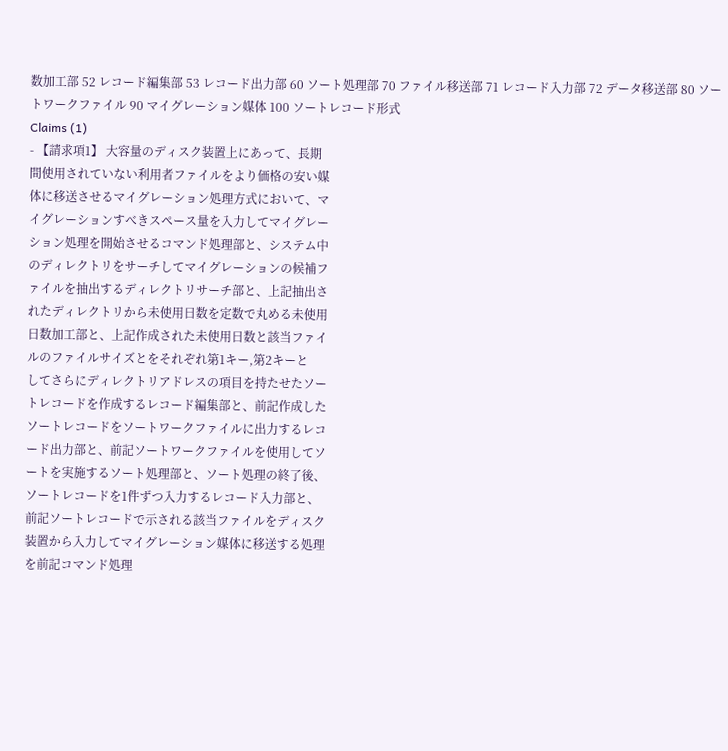数加工部 52 レコード編集部 53 レコード出力部 60 ソート処理部 70 ファイル移送部 71 レコード入力部 72 データ移送部 80 ソートワークファイル 90 マイグレーション媒体 100 ソートレコード形式
Claims (1)
- 【請求項1】 大容量のディスク装置上にあって、長期
間使用されていない利用者ファイルをより価格の安い媒
体に移送させるマイグレーション処理方式において、マ
イグレーションすべきスペース量を入力してマイグレー
ション処理を開始させるコマンド処理部と、システム中
のディレクトリをサーチしてマイグレーションの候補フ
ァイルを抽出するディレクトリサーチ部と、上記抽出さ
れたディレクトリから未使用日数を定数で丸める未使用
日数加工部と、上記作成された未使用日数と該当ファイ
ルのファイルサイズとをそれぞれ第1キー,第2キーと
してさらにディレクトリアドレスの項目を持たせたソー
トレコードを作成するレコード編集部と、前記作成した
ソートレコードをソートワークファイルに出力するレコ
ード出力部と、前記ソートワークファイルを使用してソ
ートを実施するソート処理部と、ソート処理の終了後、
ソートレコードを1件ずつ入力するレコード入力部と、
前記ソートレコードで示される該当ファイルをディスク
装置から入力してマイグレーション媒体に移送する処理
を前記コマンド処理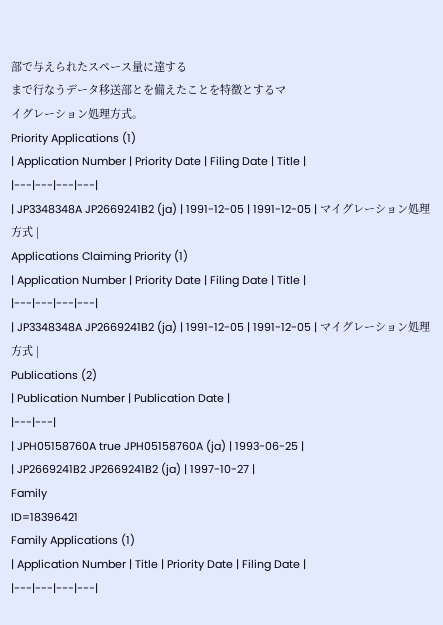部で与えられたスペース量に達する
まで行なうデータ移送部とを備えたことを特徴とするマ
イグレーション処理方式。
Priority Applications (1)
| Application Number | Priority Date | Filing Date | Title |
|---|---|---|---|
| JP3348348A JP2669241B2 (ja) | 1991-12-05 | 1991-12-05 | マイグレーション処理方式 |
Applications Claiming Priority (1)
| Application Number | Priority Date | Filing Date | Title |
|---|---|---|---|
| JP3348348A JP2669241B2 (ja) | 1991-12-05 | 1991-12-05 | マイグレーション処理方式 |
Publications (2)
| Publication Number | Publication Date |
|---|---|
| JPH05158760A true JPH05158760A (ja) | 1993-06-25 |
| JP2669241B2 JP2669241B2 (ja) | 1997-10-27 |
Family
ID=18396421
Family Applications (1)
| Application Number | Title | Priority Date | Filing Date |
|---|---|---|---|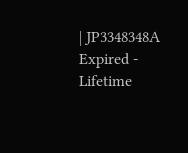| JP3348348A Expired - Lifetime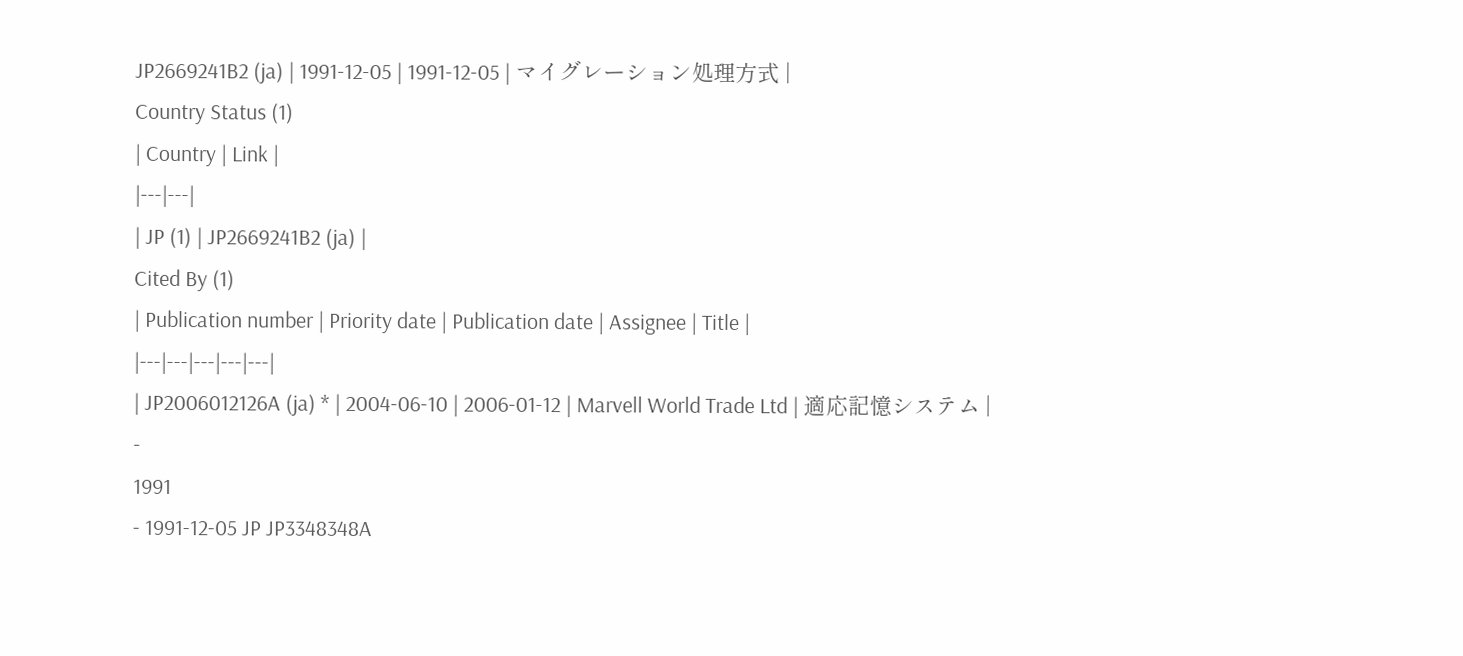JP2669241B2 (ja) | 1991-12-05 | 1991-12-05 | マイグレーション処理方式 |
Country Status (1)
| Country | Link |
|---|---|
| JP (1) | JP2669241B2 (ja) |
Cited By (1)
| Publication number | Priority date | Publication date | Assignee | Title |
|---|---|---|---|---|
| JP2006012126A (ja) * | 2004-06-10 | 2006-01-12 | Marvell World Trade Ltd | 適応記憶システム |
-
1991
- 1991-12-05 JP JP3348348A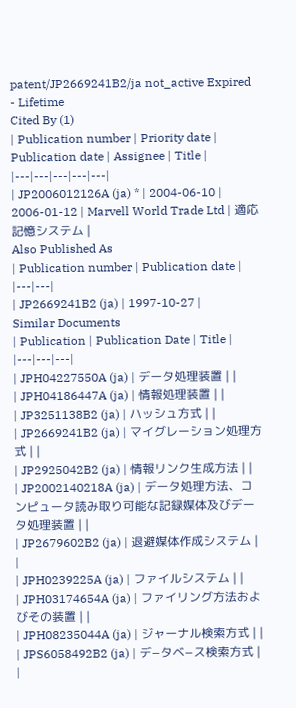patent/JP2669241B2/ja not_active Expired - Lifetime
Cited By (1)
| Publication number | Priority date | Publication date | Assignee | Title |
|---|---|---|---|---|
| JP2006012126A (ja) * | 2004-06-10 | 2006-01-12 | Marvell World Trade Ltd | 適応記憶システム |
Also Published As
| Publication number | Publication date |
|---|---|
| JP2669241B2 (ja) | 1997-10-27 |
Similar Documents
| Publication | Publication Date | Title |
|---|---|---|
| JPH04227550A (ja) | データ処理装置 | |
| JPH04186447A (ja) | 情報処理装置 | |
| JP3251138B2 (ja) | ハッシュ方式 | |
| JP2669241B2 (ja) | マイグレーション処理方式 | |
| JP2925042B2 (ja) | 情報リンク生成方法 | |
| JP2002140218A (ja) | データ処理方法、コンピュータ読み取り可能な記録媒体及びデータ処理装置 | |
| JP2679602B2 (ja) | 退避媒体作成システム | |
| JPH0239225A (ja) | ファイルシステム | |
| JPH03174654A (ja) | ファイリング方法およびその装置 | |
| JPH08235044A (ja) | ジャーナル検索方式 | |
| JPS6058492B2 (ja) | デ−タベ−ス検索方式 | |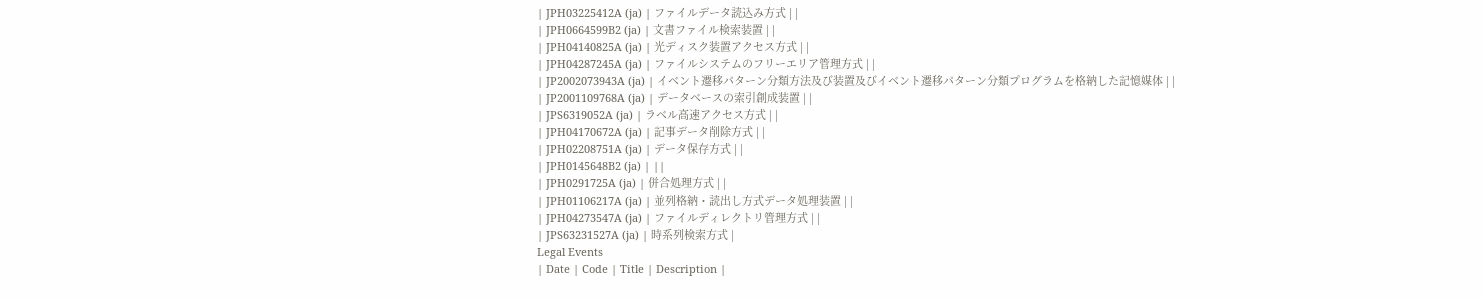| JPH03225412A (ja) | ファイルデータ読込み方式 | |
| JPH0664599B2 (ja) | 文書ファイル検索装置 | |
| JPH04140825A (ja) | 光ディスク装置アクセス方式 | |
| JPH04287245A (ja) | ファイルシステムのフリーエリア管理方式 | |
| JP2002073943A (ja) | イベント遷移パターン分類方法及び装置及びイベント遷移パターン分類プログラムを格納した記憶媒体 | |
| JP2001109768A (ja) | データベースの索引創成装置 | |
| JPS6319052A (ja) | ラベル高速アクセス方式 | |
| JPH04170672A (ja) | 記事データ削除方式 | |
| JPH02208751A (ja) | データ保存方式 | |
| JPH0145648B2 (ja) | ||
| JPH0291725A (ja) | 併合処理方式 | |
| JPH01106217A (ja) | 並列格納・読出し方式データ処理装置 | |
| JPH04273547A (ja) | ファイルディレクトリ管理方式 | |
| JPS63231527A (ja) | 時系列検索方式 |
Legal Events
| Date | Code | Title | Description |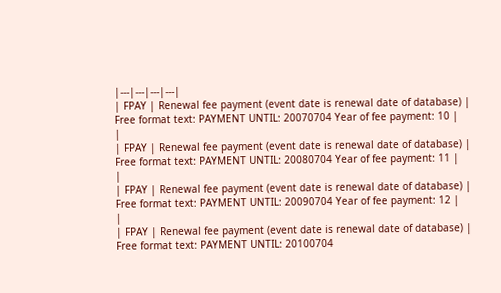|---|---|---|---|
| FPAY | Renewal fee payment (event date is renewal date of database) |
Free format text: PAYMENT UNTIL: 20070704 Year of fee payment: 10 |
|
| FPAY | Renewal fee payment (event date is renewal date of database) |
Free format text: PAYMENT UNTIL: 20080704 Year of fee payment: 11 |
|
| FPAY | Renewal fee payment (event date is renewal date of database) |
Free format text: PAYMENT UNTIL: 20090704 Year of fee payment: 12 |
|
| FPAY | Renewal fee payment (event date is renewal date of database) |
Free format text: PAYMENT UNTIL: 20100704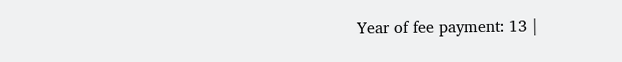Year of fee payment: 13 |